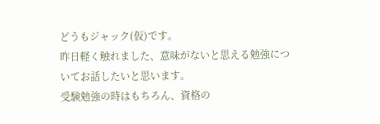どうもジャック(仮)です。
昨日軽く触れました、意味がないと思える勉強についてお話したいと思います。
受験勉強の時はもちろん、資格の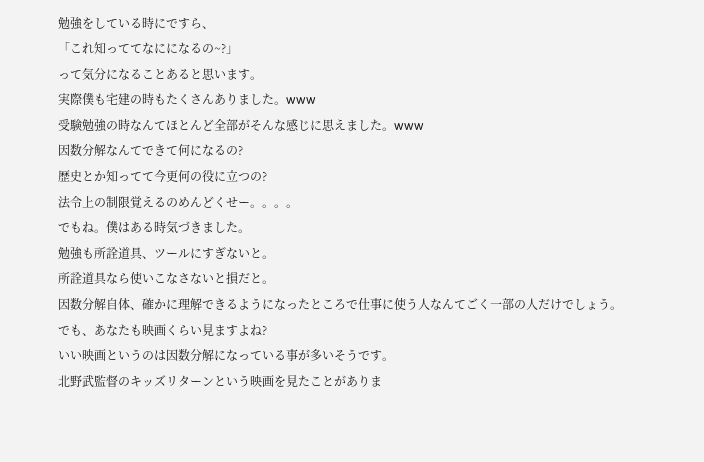勉強をしている時にですら、
「これ知っててなにになるの~?」
って気分になることあると思います。
実際僕も宅建の時もたくさんありました。www
受験勉強の時なんてほとんど全部がそんな感じに思えました。www
因数分解なんてできて何になるの?
歴史とか知ってて今更何の役に立つの?
法令上の制限覚えるのめんどくせー。。。。
でもね。僕はある時気づきました。
勉強も所詮道具、ツールにすぎないと。
所詮道具なら使いこなさないと損だと。
因数分解自体、確かに理解できるようになったところで仕事に使う人なんてごく一部の人だけでしょう。
でも、あなたも映画くらい見ますよね?
いい映画というのは因数分解になっている事が多いそうです。
北野武監督のキッズリターンという映画を見たことがありま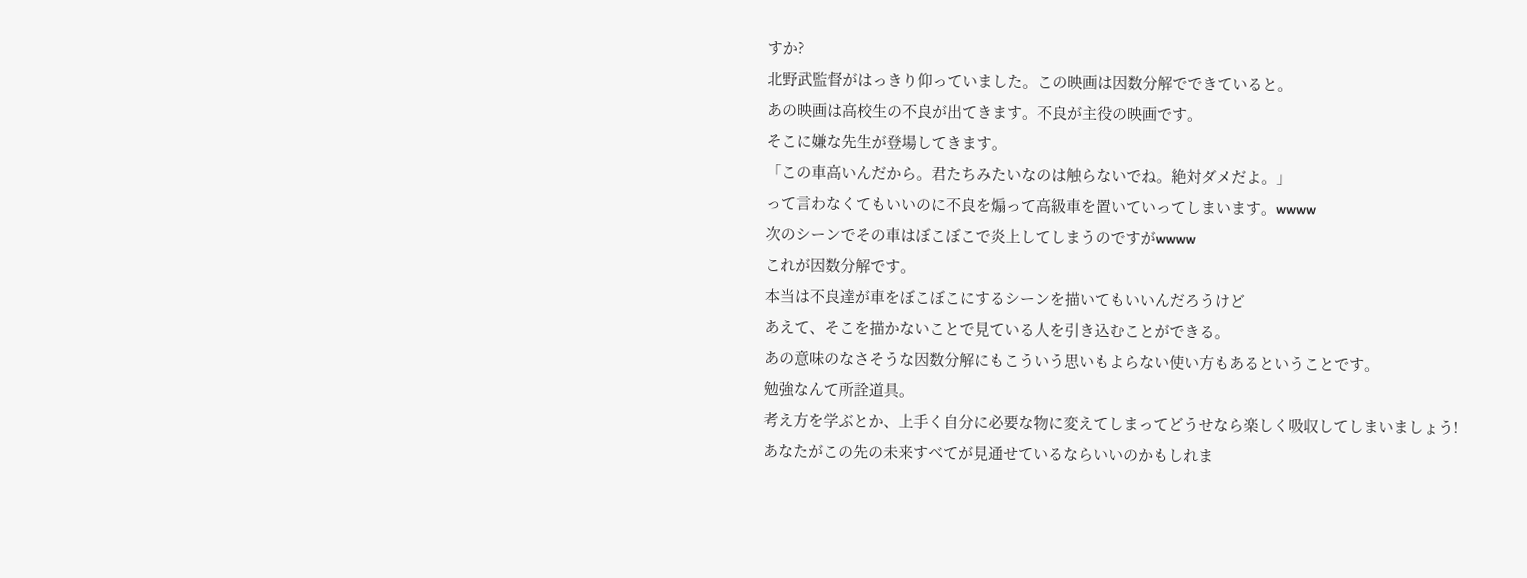すか?
北野武監督がはっきり仰っていました。この映画は因数分解でできていると。
あの映画は高校生の不良が出てきます。不良が主役の映画です。
そこに嫌な先生が登場してきます。
「この車高いんだから。君たちみたいなのは触らないでね。絶対ダメだよ。」
って言わなくてもいいのに不良を煽って高級車を置いていってしまいます。wwww
次のシーンでその車はぼこぼこで炎上してしまうのですがwwww
これが因数分解です。
本当は不良達が車をぼこぼこにするシーンを描いてもいいんだろうけど
あえて、そこを描かないことで見ている人を引き込むことができる。
あの意味のなさそうな因数分解にもこういう思いもよらない使い方もあるということです。
勉強なんて所詮道具。
考え方を学ぶとか、上手く自分に必要な物に変えてしまってどうせなら楽しく吸収してしまいましょう!
あなたがこの先の未来すべてが見通せているならいいのかもしれま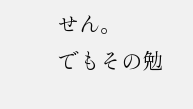せん。
でもその勉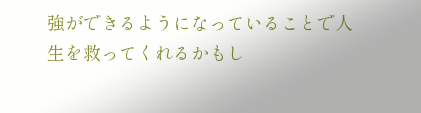強ができるようになっていることで人生を救ってくれるかもし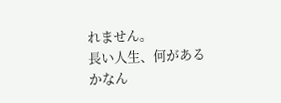れません。
長い人生、何があるかなん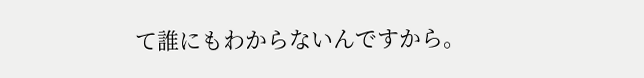て誰にもわからないんですから。